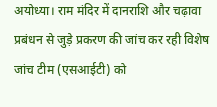अयोध्या। राम मंदिर में दानराशि और चढ़ावा प्रबंधन से जुड़े प्रकरण की जांच कर रही विशेष जांच टीम (एसआईटी) को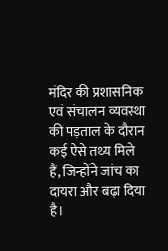मंदिर की प्रशासनिक एवं संचालन व्यवस्था की पड़ताल के दौरान कई ऐसे तथ्य मिले हैं, जिन्होंने जांच का दायरा और बढ़ा दिया है।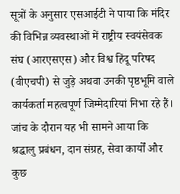सूत्रों के अनुसार एसआईटी ने पाया कि मंदिर की विभिन्न व्यवस्थाओं में राष्ट्रीय स्वयंसेवक संघ (आरएसएस) और विश्व हिंदू परिषद (वीएचपी) से जुड़े अथवा उनकी पृष्ठभूमि वाले कार्यकर्ता महत्वपूर्ण जिम्मेदारियां निभा रहे हैं।
जांच के दौरान यह भी सामने आया कि श्रद्धालु प्रबंधन, दान संग्रह, सेवा कार्यों और कुछ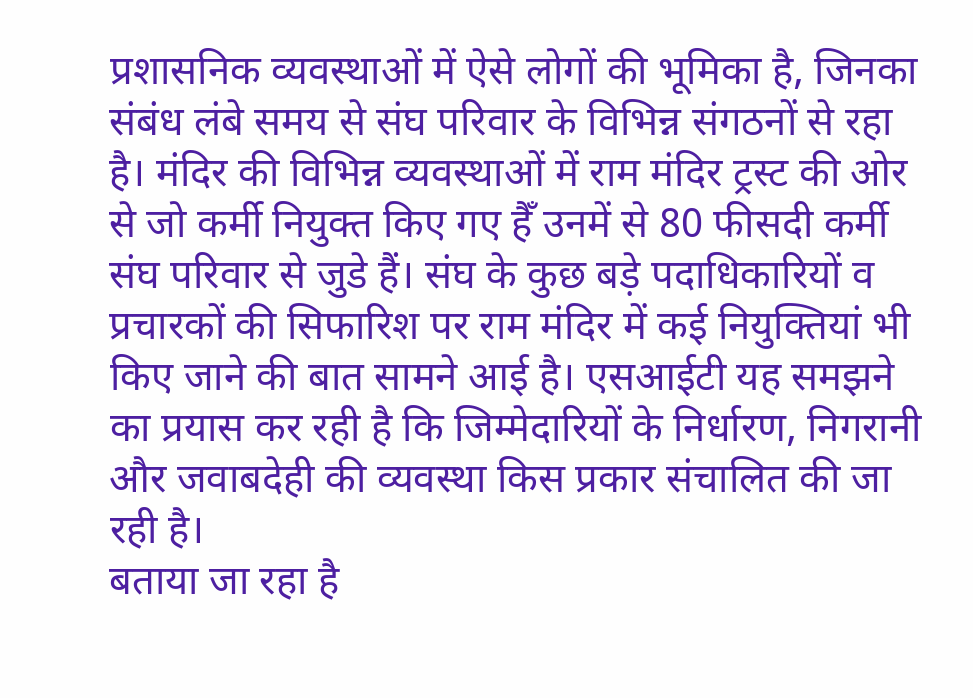प्रशासनिक व्यवस्थाओं में ऐसे लोगों की भूमिका है, जिनका संबंध लंबे समय से संघ परिवार के विभिन्न संगठनों से रहा है। मंदिर की विभिन्न व्यवस्थाओं में राम मंदिर ट्रस्ट की ओर से जो कर्मी नियुक्त किए गए हैँ उनमें से 80 फीसदी कर्मी संघ परिवार से जुडे हैं। संघ के कुछ बड़े पदाधिकारियों व प्रचारकों की सिफारिश पर राम मंदिर में कई नियुक्तियां भी किए जाने की बात सामने आई है। एसआईटी यह समझने का प्रयास कर रही है कि जिम्मेदारियों के निर्धारण, निगरानी और जवाबदेही की व्यवस्था किस प्रकार संचालित की जा रही है।
बताया जा रहा है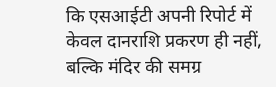कि एसआईटी अपनी रिपोर्ट में केवल दानराशि प्रकरण ही नहीं, बल्कि मंदिर की समग्र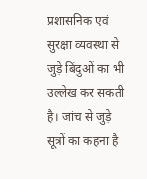प्रशासनिक एवं सुरक्षा व्यवस्था से जुड़े बिंदुओं का भी उल्लेख कर सकती है। जांच से जुड़े सूत्रों का कहना है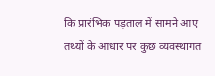कि प्रारंभिक पड़ताल में सामने आए तथ्यों के आधार पर कुछ व्यवस्थागत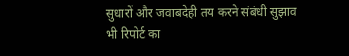सुधारों और जवाबदेही तय करने संबंधी सुझाव भी रिपोर्ट का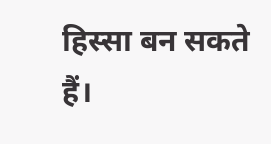हिस्सा बन सकते हैं।